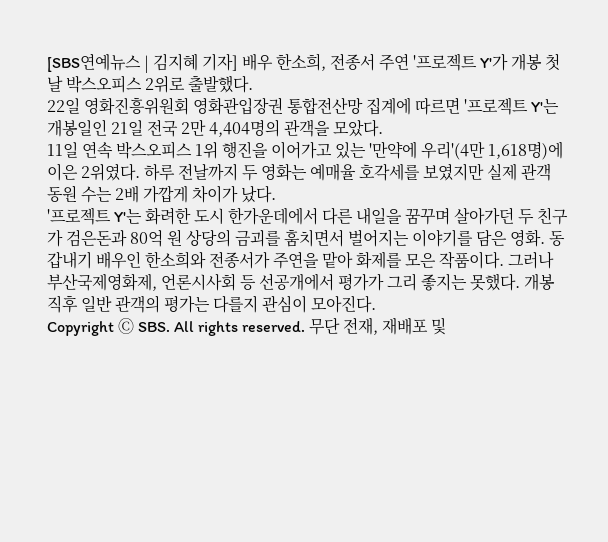[SBS연예뉴스 | 김지혜 기자] 배우 한소희, 전종서 주연 '프로젝트 Y'가 개봉 첫날 박스오피스 2위로 출발했다.
22일 영화진흥위원회 영화관입장권 통합전산망 집계에 따르면 '프로젝트 Y'는 개봉일인 21일 전국 2만 4,404명의 관객을 모았다.
11일 연속 박스오피스 1위 행진을 이어가고 있는 '만약에 우리'(4만 1,618명)에 이은 2위였다. 하루 전날까지 두 영화는 예매율 호각세를 보였지만 실제 관객 동원 수는 2배 가깝게 차이가 났다.
'프로젝트 Y'는 화려한 도시 한가운데에서 다른 내일을 꿈꾸며 살아가던 두 친구가 검은돈과 80억 원 상당의 금괴를 훔치면서 벌어지는 이야기를 담은 영화. 동갑내기 배우인 한소희와 전종서가 주연을 맡아 화제를 모은 작품이다. 그러나 부산국제영화제, 언론시사회 등 선공개에서 평가가 그리 좋지는 못했다. 개봉 직후 일반 관객의 평가는 다를지 관심이 모아진다.
Copyright Ⓒ SBS. All rights reserved. 무단 전재, 재배포 및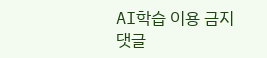AI학습 이용 금지
댓글